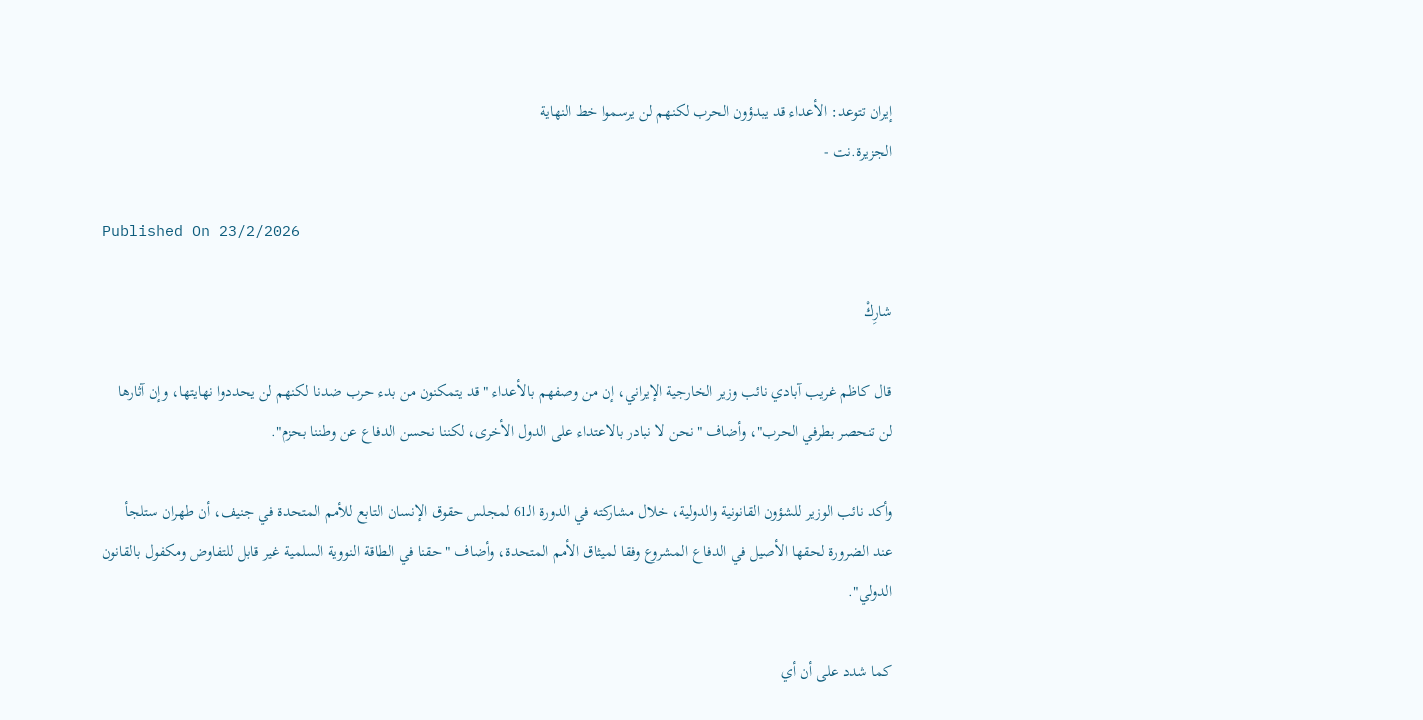إيران تتوعد: الأعداء قد يبدؤون الحرب لكنهم لن يرسموا خط النهاية
الجزيرة.نت -

Published On 23/2/2026

شارِكْ

قال كاظم غريب آبادي نائب وزير الخارجية الإيراني، إن من وصفهم بالأعداء "قد يتمكنون من بدء حرب ضدنا لكنهم لن يحددوا نهايتها، وإن آثارها لن تنحصر بطرفي الحرب"، وأضاف "نحن لا نبادر بالاعتداء على الدول الأخرى، لكننا نحسن الدفاع عن وطننا بحزم".

وأكد نائب الوزير للشؤون القانونية والدولية، خلال مشاركته في الدورة الـ61 لمجلس حقوق الإنسان التابع للأمم المتحدة في جنيف، أن طهران ستلجأ عند الضرورة لحقها الأصيل في الدفاع المشروع وفقا لميثاق الأمم المتحدة، وأضاف "حقنا في الطاقة النووية السلمية غير قابل للتفاوض ومكفول بالقانون الدولي".

كما شدد على أن أي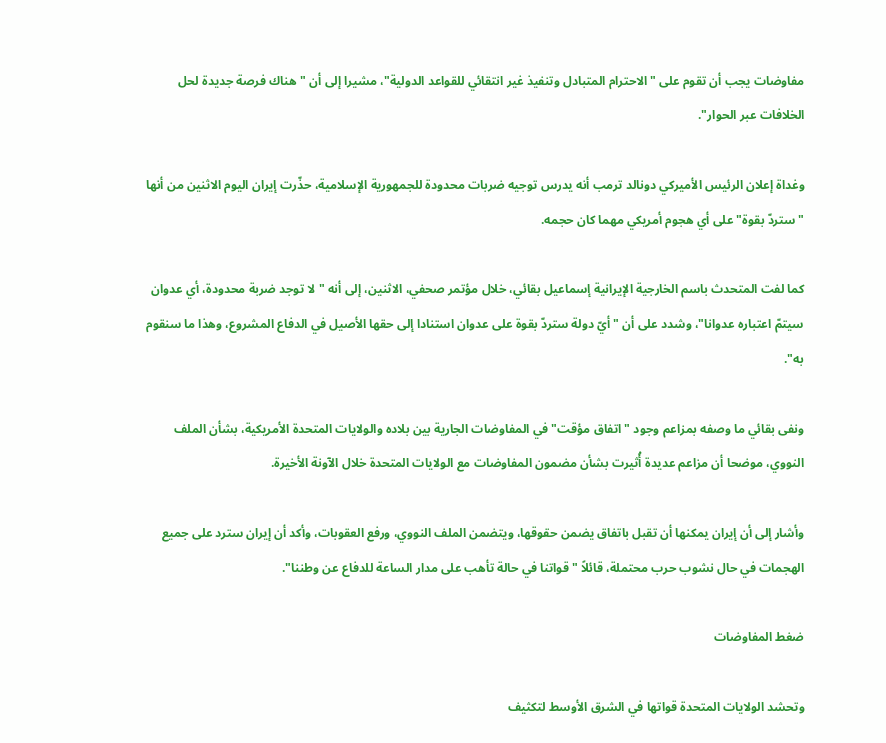مفاوضات يجب أن تقوم على "الاحترام المتبادل وتنفيذ غير انتقائي للقواعد الدولية"، مشيرا إلى أن "هناك فرصة جديدة لحل الخلافات عبر الحوار".

وغداة إعلان الرئيس الأميركي دونالد ترمب أنه يدرس توجيه ضربات محدودة للجمهورية الإسلامية، حذّرت إيران اليوم الاثنين من أنها "ستردّ بقوة" على أي هجوم أمريكي مهما كان حجمه.

كما لفت المتحدث باسم الخارجية الإيرانية إسماعيل بقائي، خلال مؤتمر صحفي، الاثنين، إلى أنه "لا توجد ضربة محدودة، أي عدوان سيتمّ اعتباره عدوانا"، وشدد على أن "أيّ دولة ستردّ بقوة على عدوان استنادا إلى حقها الأصيل في الدفاع المشروع، وهذا ما سنقوم به".

ونفى بقائي ما وصفه بمزاعم وجود "اتفاق مؤقت" في المفاوضات الجارية بين بلاده والولايات المتحدة الأمريكية، بشأن الملف النووي، موضحا أن مزاعم عديدة أُثيرت بشأن مضمون المفاوضات مع الولايات المتحدة خلال الآونة الأخيرة.

وأشار إلى أن إيران يمكنها أن تقبل باتفاق يضمن حقوقها، ويتضمن الملف النووي، ورفع العقوبات، وأكد أن إيران سترد على جميع الهجمات في حال نشوب حرب محتملة، قائلاً "قواتنا في حالة تأهب على مدار الساعة للدفاع عن وطننا".

ضغط المفاوضات

وتحشد الولايات المتحدة قواتها في الشرق الأوسط لتكثيف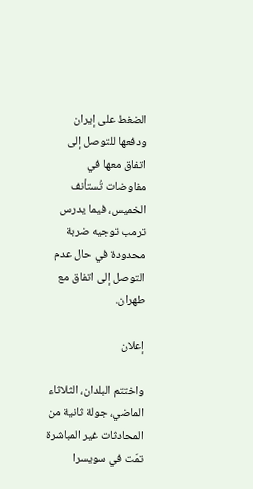الضغط على إيران ودفعها للتوصل إلى اتفاق معها في مفاوضات تُستأنف الخميس، فيما يدرس ترمب توجيه ضربة محدودة في حال عدم التوصل إلى اتفاق مع طهران.

إعلان

واختتم البلدان، الثلاثاء الماضي، جولة ثانية من المحادثات غير المباشرة تمّت في سويسرا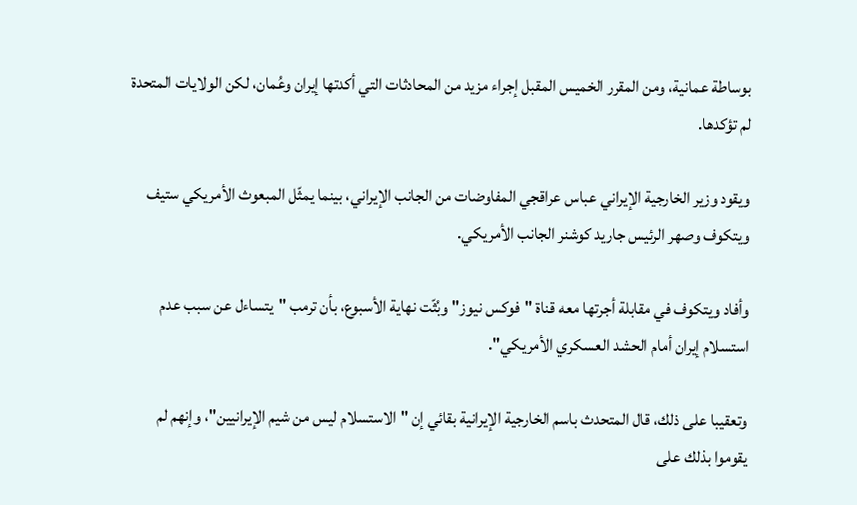بوساطة عمانية، ومن المقرر الخميس المقبل إجراء مزيد من المحادثات التي أكدتها إيران وعُمان، لكن الولايات المتحدة لم تؤكدها.

ويقود وزير الخارجية الإيراني عباس عراقجي المفاوضات من الجانب الإيراني، بينما يمثّل المبعوث الأمريكي ستيف ويتكوف وصهر الرئيس جاريد كوشنر الجانب الأمريكي.

وأفاد ويتكوف في مقابلة أجرتها معه قناة "فوكس نيوز" وبُثّت نهاية الأسبوع، بأن ترمب "يتساءل عن سبب عدم استسلام إيران أمام الحشد العسكري الأمريكي".

وتعقيبا على ذلك، قال المتحدث باسم الخارجية الإيرانية بقائي إن "الاستسلام ليس من شيم الإيرانيين"، وإنهم لم يقوموا بذلك على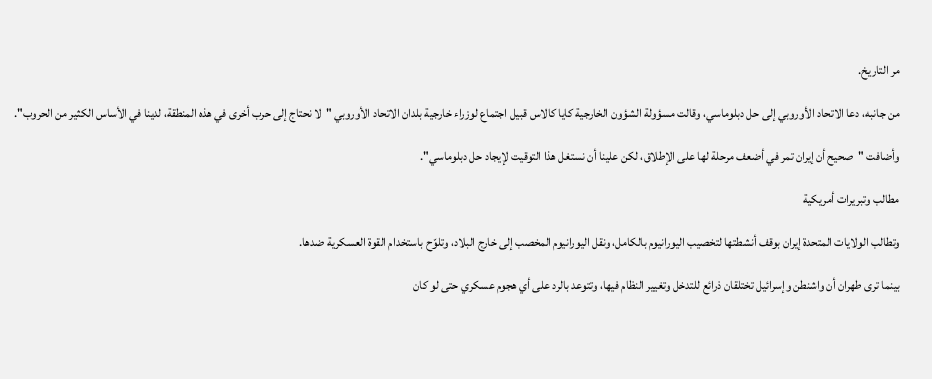مر التاريخ.

من جانبه، دعا الاتحاد الأوروبي إلى حل دبلوماسي، وقالت مسؤولة الشؤون الخارجية كايا كالاس قبيل اجتماع لوزراء خارجية بلدان الاتحاد الأوروبي "لا نحتاج إلى حرب أخرى في هذه المنطقة، لدينا في الأساس الكثير من الحروب".

وأضافت "صحيح أن إيران تمر في أضعف مرحلة لها على الإطلاق، لكن علينا أن نستغل هذا التوقيت لإيجاد حل دبلوماسي".

مطالب وتبريرات أمريكية

وتطالب الولايات المتحدة إيران بوقف أنشطتها لتخصيب اليورانيوم بالكامل، ونقل اليورانيوم المخصب إلى خارج البلاد، وتلوّح باستخدام القوة العسكرية ضدها.

بينما ترى طهران أن واشنطن وإسرائيل تختلقان ذرائع للتدخل وتغيير النظام فيها، وتتوعد بالرد على أي هجوم عسكري حتى لو كان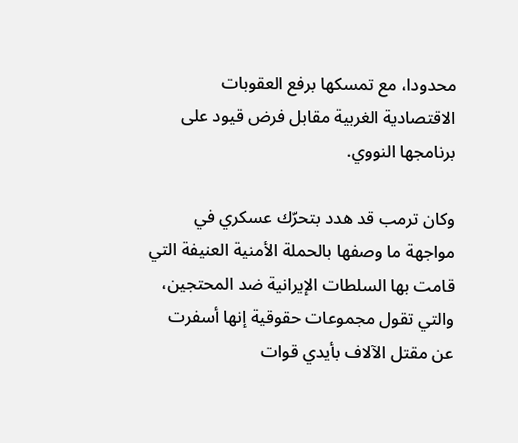محدودا، مع تمسكها برفع العقوبات الاقتصادية الغربية مقابل فرض قيود على برنامجها النووي.

وكان ترمب قد هدد بتحرّك عسكري في مواجهة ما وصفها بالحملة الأمنية العنيفة التي قامت بها السلطات الإيرانية ضد المحتجين، والتي تقول مجموعات حقوقية إنها أسفرت عن مقتل الآلاف بأيدي قوات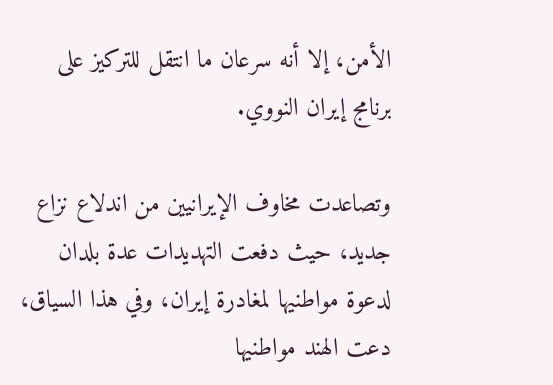الأمن، إلا أنه سرعان ما انتقل للتركيز على برنامج إيران النووي.

وتصاعدت مخاوف الإيرانيين من اندلاع نزاع جديد، حيث دفعت التهديدات عدة بلدان لدعوة مواطنيها لمغادرة إيران، وفي هذا السياق، دعت الهند مواطنيها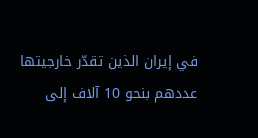في إيران الذين تقدّر خارجيتها عددهم بنحو 10 آلاف إلى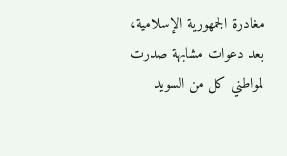مغادرة الجمهورية الإسلامية، بعد دعوات مشابهة صدرت لمواطني كل من السويد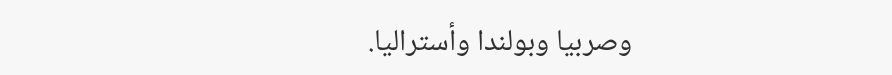وصربيا وبولندا وأستراليا.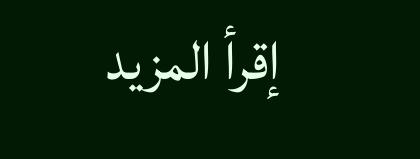إقرأ المزيد